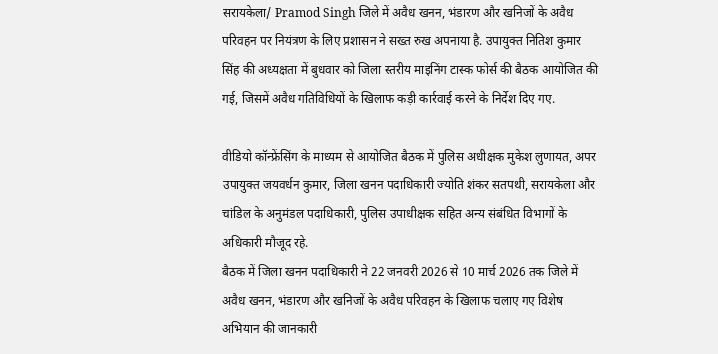सरायकेला/ Pramod Singh जिले में अवैध खनन, भंडारण और खनिजों के अवैध परिवहन पर नियंत्रण के लिए प्रशासन ने सख्त रुख अपनाया है. उपायुक्त नितिश कुमार सिंह की अध्यक्षता में बुधवार को जिला स्तरीय माइनिंग टास्क फोर्स की बैठक आयोजित की गई, जिसमें अवैध गतिविधियों के खिलाफ कड़ी कार्रवाई करने के निर्देश दिए गए.

वीडियो कॉन्फ्रेंसिंग के माध्यम से आयोजित बैठक में पुलिस अधीक्षक मुकेश लुणायत, अपर उपायुक्त जयवर्धन कुमार, जिला खनन पदाधिकारी ज्योति शंकर सतपथी, सरायकेला और चांडिल के अनुमंडल पदाधिकारी, पुलिस उपाधीक्षक सहित अन्य संबंधित विभागों के अधिकारी मौजूद रहे.
बैठक में जिला खनन पदाधिकारी ने 22 जनवरी 2026 से 10 मार्च 2026 तक जिले में अवैध खनन, भंडारण और खनिजों के अवैध परिवहन के खिलाफ चलाए गए विशेष अभियान की जानकारी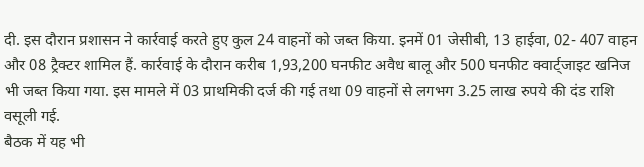दी. इस दौरान प्रशासन ने कार्रवाई करते हुए कुल 24 वाहनों को जब्त किया. इनमें 01 जेसीबी, 13 हाईवा, 02- 407 वाहन और 08 ट्रैक्टर शामिल हैं. कार्रवाई के दौरान करीब 1,93,200 घनफीट अवैध बालू और 500 घनफीट क्वार्ट्जाइट खनिज भी जब्त किया गया. इस मामले में 03 प्राथमिकी दर्ज की गई तथा 09 वाहनों से लगभग 3.25 लाख रुपये की दंड राशि वसूली गई.
बैठक में यह भी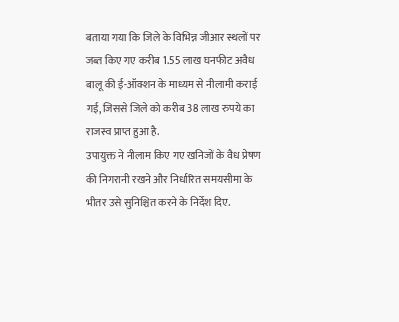बताया गया कि जिले के विभिन्न जीआर स्थलों पर जब्त किए गए करीब 1.55 लाख घनफीट अवैध बालू की ई-ऑक्शन के माध्यम से नीलामी कराई गई, जिससे जिले को करीब 38 लाख रुपये का राजस्व प्राप्त हुआ है.
उपायुक्त ने नीलाम किए गए खनिजों के वैध प्रेषण की निगरानी रखने और निर्धारित समयसीमा के भीतर उसे सुनिश्चित करने के निर्देश दिए.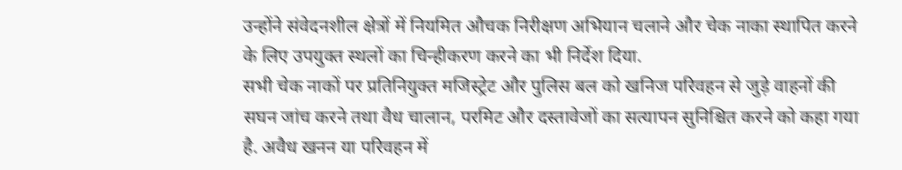उन्होंने संवेदनशील क्षेत्रों में नियमित औचक निरीक्षण अभियान चलाने और चेक नाका स्थापित करने के लिए उपयुक्त स्थलों का चिन्हीकरण करने का भी निर्देश दिया.
सभी चेक नाकों पर प्रतिनियुक्त मजिस्ट्रेट और पुलिस बल को खनिज परिवहन से जुड़े वाहनों की सघन जांच करने तथा वैध चालान, परमिट और दस्तावेजों का सत्यापन सुनिश्चित करने को कहा गया है. अवैध खनन या परिवहन में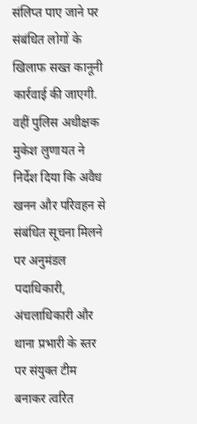संलिप्त पाए जाने पर संबंधित लोगों के खिलाफ सख्त कानूनी कार्रवाई की जाएगी.
वहीं पुलिस अधीक्षक मुकेश लुणायत ने निर्देश दिया कि अवैध खनन और परिवहन से संबंधित सूचना मिलने पर अनुमंडल पदाधिकारी, अंचलाधिकारी और थाना प्रभारी के स्तर पर संयुक्त टीम बनाकर त्वरित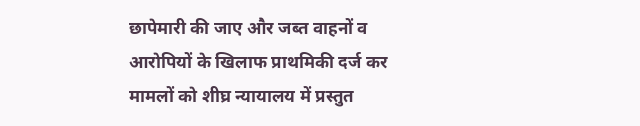छापेमारी की जाए और जब्त वाहनों व आरोपियों के खिलाफ प्राथमिकी दर्ज कर मामलों को शीघ्र न्यायालय में प्रस्तुत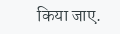किया जाए.